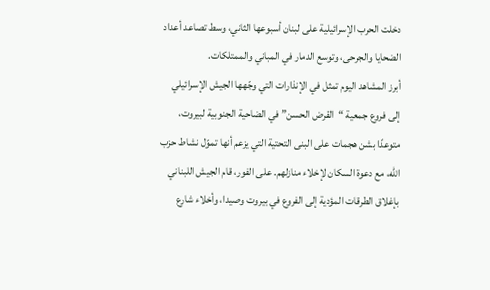دخلت الحرب الإسرائيلية على لبنان أسبوعها الثاني، وسط تصاعد أعداد الضحايا والجرحى، وتوسع الدمار في المباني والممتلكات.
أبرز المشاهد اليوم تمثل في الإنذارات التي وجّهها الجيش الإسرائيلي إلى فروع جمعية “القرض الحسن” في الضاحية الجنوبية لبيروت، متوعدًا بشن هجمات على البنى التحتية التي يزعم أنها تموّل نشاط حزب الله، مع دعوة السكان لإخلاء منازلهم. على الفور، قام الجيش اللبناني بإغلاق الطرقات المؤدية إلى الفروع في بيروت وصيدا، وأخلاء شارع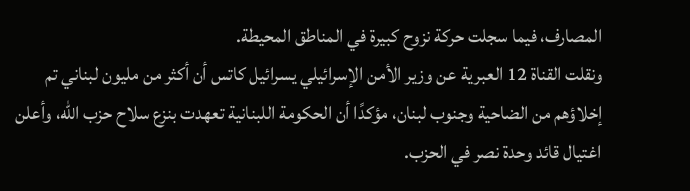المصارف، فيما سجلت حركة نزوح كبيرة في المناطق المحيطة.
ونقلت القناة 12 العبرية عن وزير الأمن الإسرائيلي يسرائيل كاتس أن أكثر من مليون لبناني تم إخلاؤهم من الضاحية وجنوب لبنان، مؤكدًا أن الحكومة اللبنانية تعهدت بنزع سلاح حزب الله، وأعلن اغتيال قائد وحدة نصر في الحزب.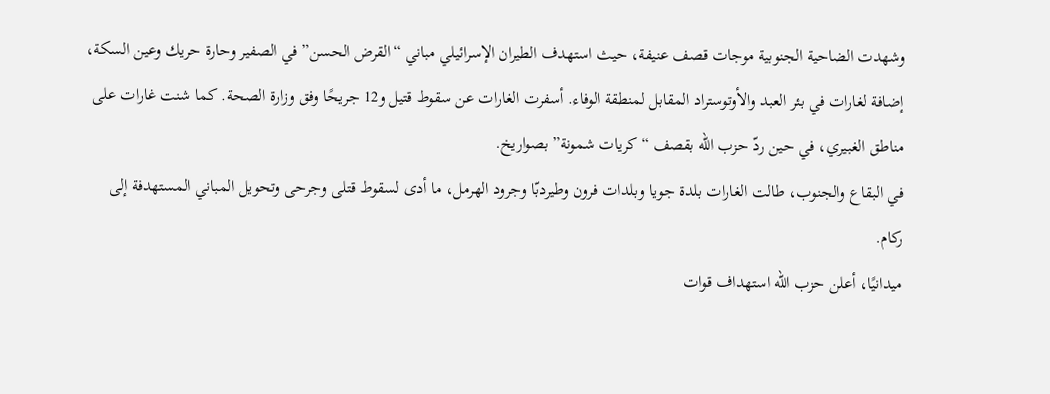وشهدت الضاحية الجنوبية موجات قصف عنيفة، حيث استهدف الطيران الإسرائيلي مباني “القرض الحسن” في الصفير وحارة حريك وعين السكة، إضافة لغارات في بئر العبد والأوتوستراد المقابل لمنطقة الوفاء. أسفرت الغارات عن سقوط قتيل و12 جريحًا وفق وزارة الصحة. كما شنت غارات على مناطق الغبيري، في حين ردّ حزب الله بقصف “كريات شمونة” بصواريخ.
في البقاع والجنوب، طالت الغارات بلدة جويا وبلدات فرون وطيردبّا وجرود الهرمل، ما أدى لسقوط قتلى وجرحى وتحويل المباني المستهدفة إلى ركام.
ميدانيًا، أعلن حزب الله استهداف قوات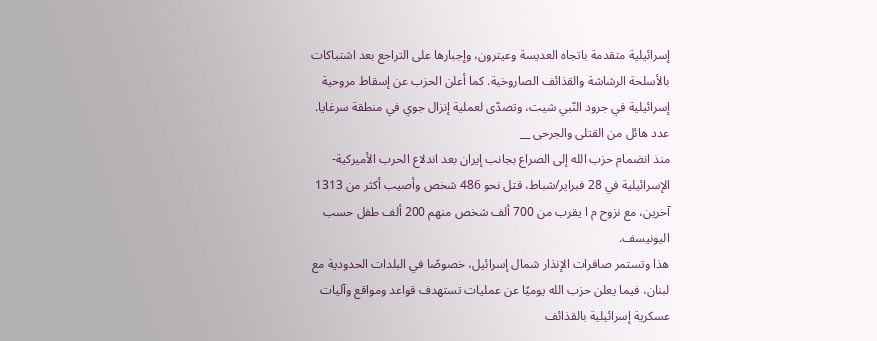إسرائيلية متقدمة باتجاه العديسة وعيترون، وإجبارها على التراجع بعد اشتباكات بالأسلحة الرشاشة والقذائف الصاروخية. كما أعلن الحزب عن إسقاط مروحية إسرائيلية في جرود النّبي شيت، وتصدّى لعملية إنزال جوي في منطقة سرغايا.
عدد هائل من القتلى والجرحى __
منذ انضمام حزب الله إلى الصراع بجانب إيران بعد اندلاع الحرب الأميركية-الإسرائيلية في 28 فبراير/شباط، قتل نحو 486 شخص وأصيب أكثر من 1313 آخرين، مع نزوح م ا يقرب من 700 ألف شخص منهم 200 ألف طفل حسب اليونيسف.
هذا وتستمر صافرات الإنذار شمال إسرائيل، خصوصًا في البلدات الحدودية مع لبنان، فيما يعلن حزب الله يوميًا عن عمليات تستهدف قواعد ومواقع وآليات عسكرية إسرائيلية بالقذائف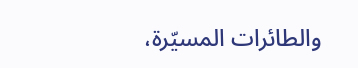والطائرات المسيّرة،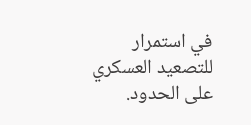في استمرار للتصعيد العسكري على الحدود.